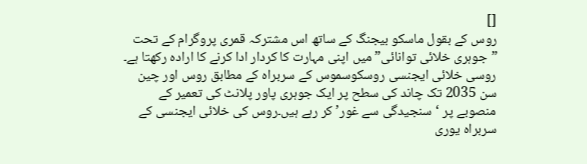[]
روس کے بقول ماسکو بیجنگ کے ساتھ اس مشترکہ قمری پروگرام کے تحت ”جوہری خلائی توانائی” میں اپنی مہارت کا کردار ادا کرنے کا ارادہ رکھتا ہے۔
روسی خلائی ایجنسی روسکوسموس کے سربراہ کے مطابق روس اور چین سن 2035 تک چاند کی سطح پر ایک جوہری پاور پلانٹ کی تعمیر کے منصوبے پر ‘سنجیدگی سے غور’ کر رہے ہیں۔روس کی خلائی ایجنسی کے سربراہ یوری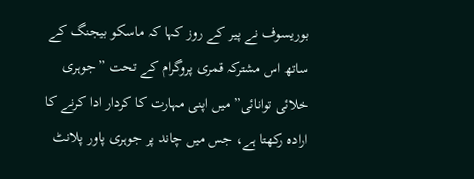بوریسوف نے پیر کے روز کہا کہ ماسکو بیجنگ کے ساتھ اس مشترکہ قمری پروگرام کے تحت ”جوہری خلائی توانائی” میں اپنی مہارت کا کردار ادا کرنے کا ارادہ رکھتا ہے، جس میں چاند پر جوہری پاور پلانٹ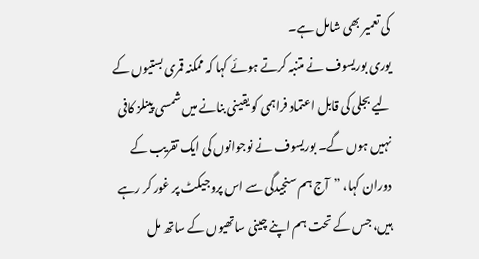کی تعمیر بھی شامل ہے۔
یوری بوریسوف نے متنبہ کرتے ہوئے کہا کہ ممکنہ قمری بستیوں کے لیے بجلی کی قابل اعتماد فراہمی کو یقینی بنانے میں شمسی پینلز کافی نہیں ہوں گے۔ بوریسوف نے نوجوانوں کی ایک تقریب کے دوران کہا، ”آج ہم سنجیدگی سے اس پروجیکٹ پر غور کر رہے ہیں، جس کے تحت ہم اپنے چینی ساتھیوں کے ساتھ مل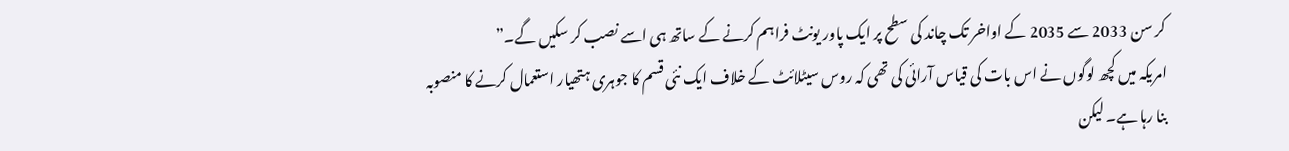کر سن 2033 سے 2035 کے اواخر تک چاند کی سطح پر ایک پاور یونٹ فراہم کرنے کے ساتھ ہی اسے نصب کر سکیں گے۔”
امریکہ میں کچھ لوگوں نے اس بات کی قیاس آرائی کی تھی کہ روس سیٹلائٹ کے خلاف ایک نئی قسم کا جوہری ہتھیار استعمال کرنے کا منصوبہ بنا رہا ہے۔ لیکن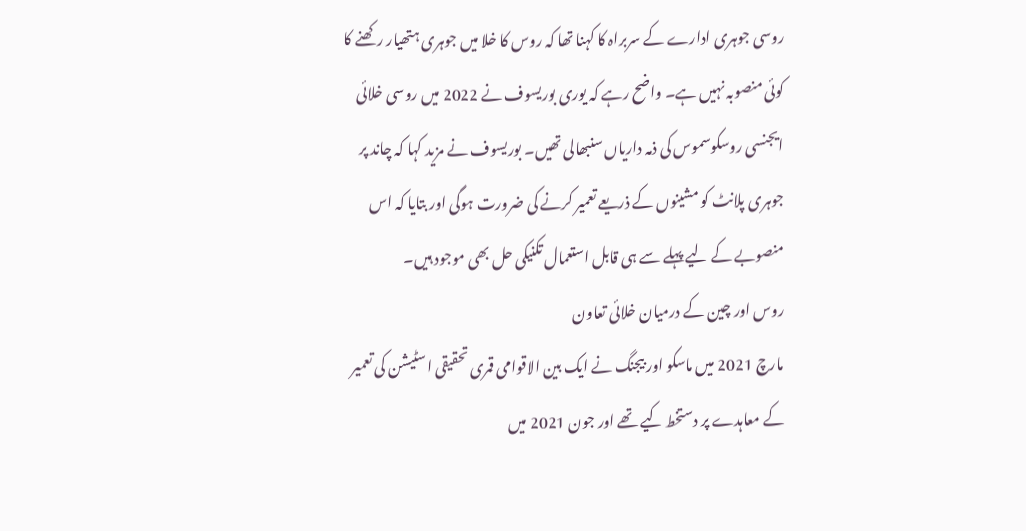روسی جوہری ادارے کے سربراہ کا کہنا تھا کہ روس کا خلا میں جوہری ہتھیار رکھنے کا کوئی منصوبہ نہیں ہے۔ واضح رہے کہ یوری بوریسوف نے 2022 میں روسی خلائی ایجنسی روسکوسموس کی ذمہ داریاں سنبھالی تھیں۔ بوریسوف نے مزید کہا کہ چاند پر جوہری پلانٹ کو مشینوں کے ذریعے تعمیر کرنے کی ضرورت ہوگی اور بتایا کہ اس منصوبے کے لیے پہلے سے ہی قابل استعمال تکنیکی حل بھی موجود ہیں۔
روس اور چین کے درمیان خلائی تعاون
مارچ 2021 میں ماسکو اور بیجنگ نے ایک بین الاقوامی قمری تحقیقی اسٹیشن کی تعمیر کے معاہدے پر دستخط کیے تھے اور جون 2021 میں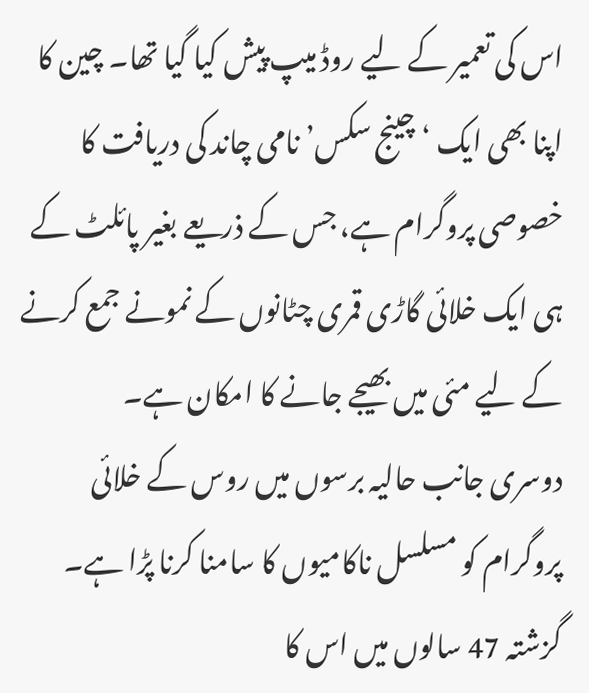اس کی تعمیر کے لیے روڈ میپ پیش کیا گیا تھا۔ چین کا اپنا بھی ایک ‘چینج سکس’ نامی چاند کی دریافت کا خصوصی پروگرام ہے، جس کے ذریعے بغیر پائلٹ کے ہی ایک خلائی گاڑی قمری چٹانوں کے نمونے جمع کرنے کے لیے مئی میں بھیجے جانے کا امکان ہے۔
دوسری جانب حالیہ برسوں میں روس کے خلائی پروگرام کو مسلسل ناکامیوں کا سامنا کرنا پڑا ہے۔ گزشتہ 47 سالوں میں اس کا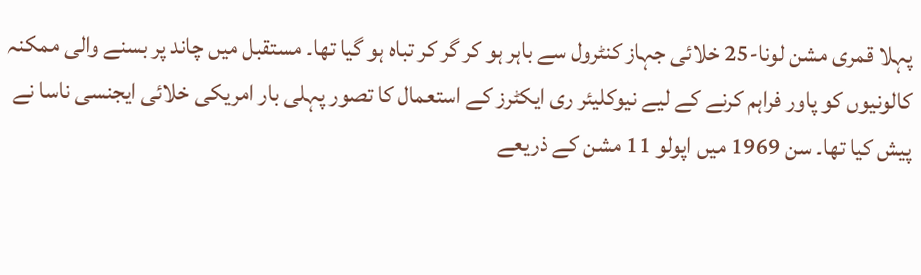پہلا قمری مشن لونا-25 خلائی جہاز کنٹرول سے باہر ہو کر گر کر تباہ ہو گیا تھا۔ مستقبل میں چاند پر بسنے والی ممکنہ کالونیوں کو پاور فراہم کرنے کے لیے نیوکلیئر ری ایکٹرز کے استعمال کا تصور پہلی بار امریکی خلائی ایجنسی ناسا نے پیش کیا تھا۔ سن 1969 میں اپولو 11 مشن کے ذریعے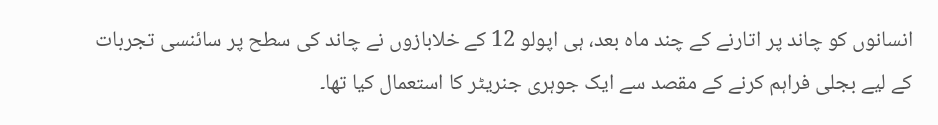انسانوں کو چاند پر اتارنے کے چند ماہ بعد، ہی اپولو 12 کے خلابازوں نے چاند کی سطح پر سائنسی تجربات کے لیے بجلی فراہم کرنے کے مقصد سے ایک جوہری جنریٹر کا استعمال کیا تھا۔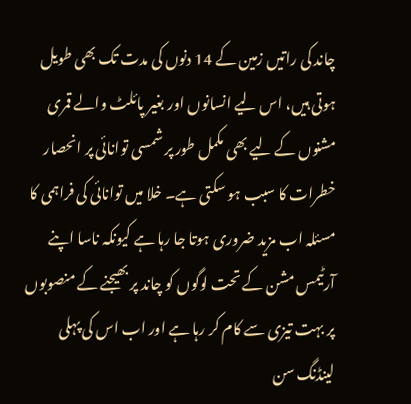چاند کی راتیں زمین کے 14 دنوں کی مدت تک بھی طویل ہوتی ہیں، اس لیے انسانوں اور بغیر پائلٹ والے قمری مشنوں کے لیے بھی مکمل طور پر شمسی توانائی پر انحصار خطرات کا سبب ہو سکتی ہے۔ خلا میں توانائی کی فراہمی کا مسئلہ اب مزید ضروری ہوتا جا رہا ہے کیونکہ ناسا اپنے آرٹیمس مشن کے تحت لوگوں کو چاند پر بھیجنے کے منصوبوں پر بہت تیزی سے کام کر رہا ہے اور اب اس کی پہلی لینڈنگ سن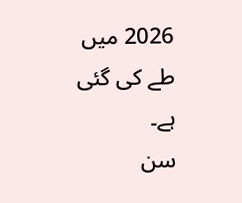2026 میں طے کی گئی ہے۔
سن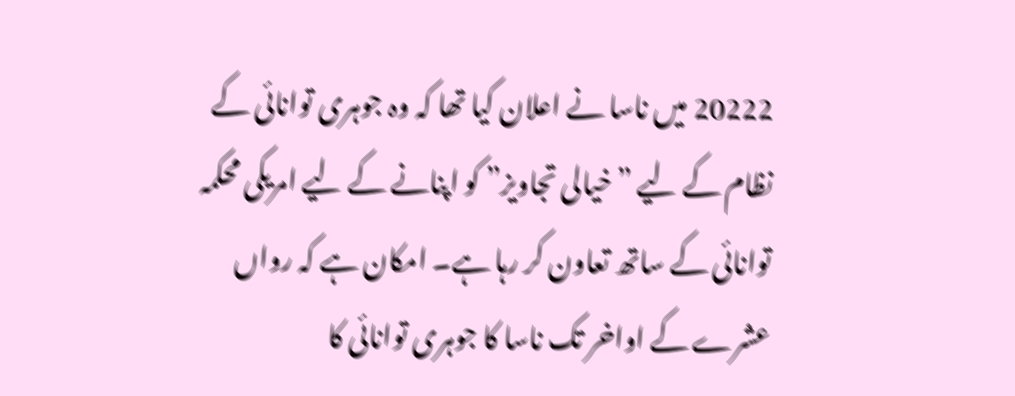20222 میں ناسا نے اعلان کیا تھا کہ وہ جوہری توانائی کے نظام کے لیے ”خیالی تجاویز” کو اپنانے کے لیے امریکی محکمہ توانائی کے ساتھ تعاون کر رہا ہے۔ امکان ہے کہ رواں عشرے کے اواخر تک ناسا کا جوہری توانائی کا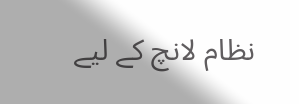نظام لانچ کے لیے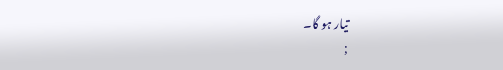تیار ہو گا۔
;